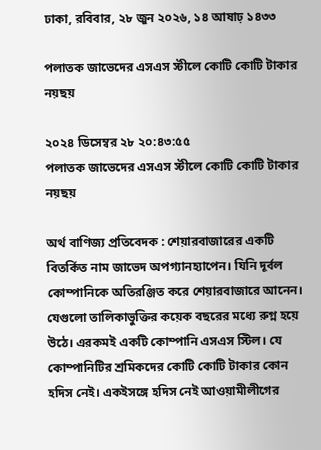ঢাকা, রবিবার, ২৮ জুন ২০২৬, ১৪ আষাঢ় ১৪৩৩

পলাতক জাভেদের এসএস স্টীলে কোটি কোটি টাকার নয়ছয়

২০২৪ ডিসেম্বর ২৮ ২০:৪৩:৫৫
পলাতক জাভেদের এসএস স্টীলে কোটি কোটি টাকার নয়ছয়

অর্থ বাণিজ্য প্রতিবেদক : শেয়ারবাজারের একটি বিতর্কিত নাম জাভেদ অপগ্যানহ্যাপেন। যিনি দূর্বল কোম্পানিকে অতিরঞ্জিত করে শেয়ারবাজারে আনেন। যেগুলো তালিকাভুক্তির কয়েক বছরের মধ্যে রুগ্ন হয়ে উঠে। এরকমই একটি কোম্পানি এসএস স্টিল। যে কোম্পানিটির শ্রমিকদের কোটি কোটি টাকার কোন হদিস নেই। একইসঙ্গে হদিস নেই আওয়ামীলীগের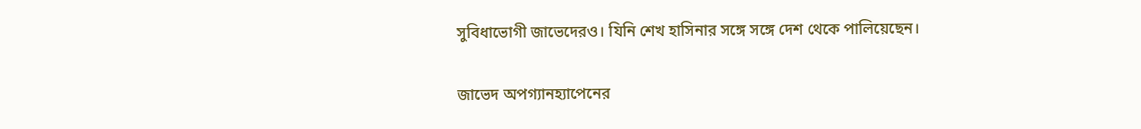সুবিধাভোগী জাভেদেরও। যিনি শেখ হাসিনার সঙ্গে সঙ্গে দেশ থেকে পালিয়েছেন।

জাভেদ অপগ্যানহ্যাপেনের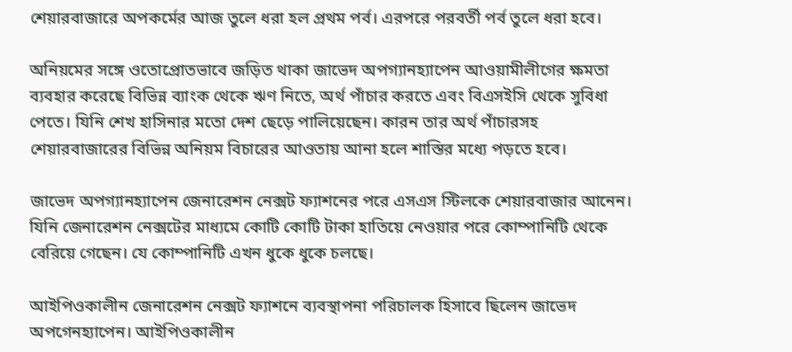শেয়ারবাজারে অপকর্মের আজ তুলে ধরা হল প্রথম পর্ব। এরপরে পরবর্তী পর্ব তুলে ধরা হবে।

অনিয়মের সঙ্গে ওতোপ্রোতভাবে জড়িত থাকা জাভেদ অপগ্যানহ্যাপেন আওয়ামীলীগের ক্ষমতা ব্যবহার করেছে বিভিন্ন ব্যাংক থেকে ঋণ নিতে, অর্থ পাঁচার করতে এবং বিএসইসি থেকে সুবিধা পেতে। যিনি শেখ হাসিনার মতো দেশ ছেড়ে পালিয়েছেন। কারন তার অর্থ পাঁচারসহ শেয়ারবাজারের বিভিন্ন অনিয়ম বিচারের আওতায় আনা হলে শাস্তির মধ্যে পড়তে হবে।

জাভেদ অপগ্যানহ্যাপেন জেনারেশন নেক্সট ফ্যাশনের পরে এসএস স্টিলকে শেয়ারবাজার আনেন। যিনি জেনারেশন নেক্সটের মাধ্যমে কোটি কোটি টাকা হাতিয়ে নেওয়ার পরে কোম্পানিটি থেকে বেরিয়ে গেছেন। যে কোম্পানিটি এখন ধুকে ধুকে চলছে।

আইপিওকালীন জেনারেশন নেক্সট ফ্যাশনে ব্যবস্থাপনা পরিচালক হিসাবে ছিলেন জাভেদ অপগেনহ্যাপেন। আইপিওকালীন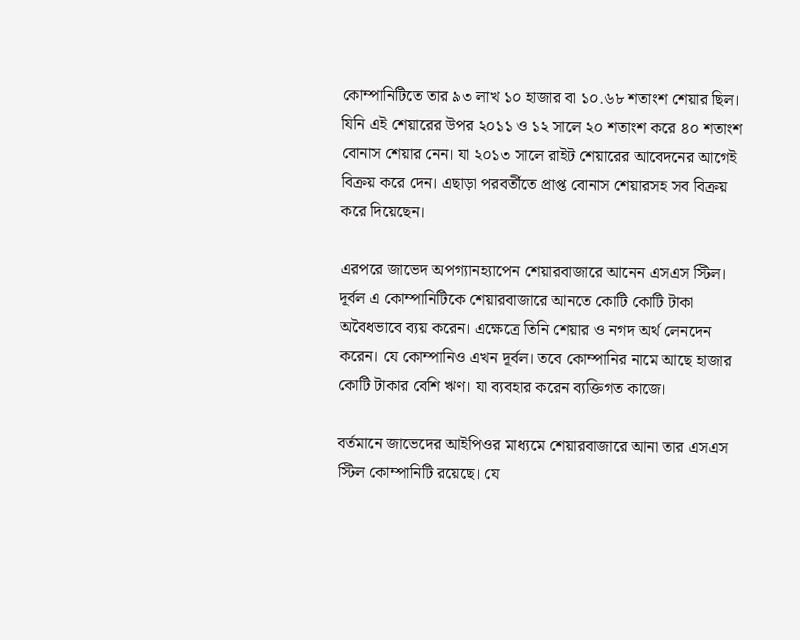কোম্পানিটিতে তার ৯৩ লাখ ১০ হাজার বা ১০.৬৮ শতাংশ শেয়ার ছিল। যিনি এই শেয়ারের উপর ২০১১ ও ১২ সালে ২০ শতাংশ করে ৪০ শতাংশ বোনাস শেয়ার নেন। যা ২০১৩ সালে রাইট শেয়ারের আবেদনের আগেই বিক্রয় করে দেন। এছাড়া পরবর্তীতে প্রাপ্ত বোনাস শেয়ারসহ সব বিক্রয় করে দিয়েছেন।

এরপরে জাভেদ অপগ্যানহ্যাপেন শেয়ারবাজারে আনেন এসএস স্টিল। দূর্বল এ কোম্পানিটিকে শেয়ারবাজারে আনতে কোটি কোটি টাকা অবৈধভাবে ব্যয় করেন। এক্ষেত্রে তিনি শেয়ার ও নগদ অর্থ লেনদেন করেন। যে কোম্পানিও এখন দূর্বল। তবে কোম্পানির নামে আছে হাজার কোটি টাকার বেশি ঋণ। যা ব্যবহার করেন ব্যক্তিগত কাজে।

বর্তমানে জাভেদের আইপিওর মাধ্যমে শেয়ারবাজারে আনা তার এসএস স্টিল কোম্পানিটি রয়েছে। যে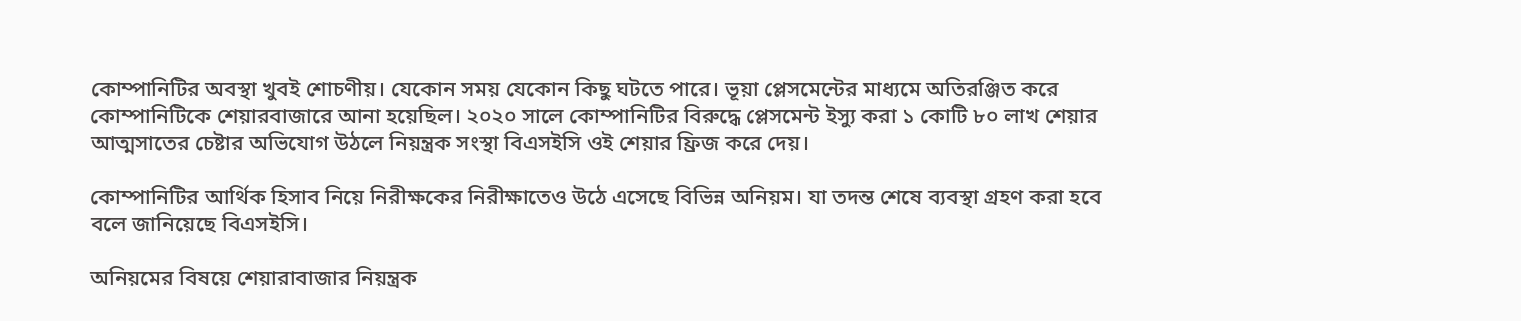কোম্পানিটির অবস্থা খুবই শোচণীয়। যেকোন সময় যেকোন কিছু ঘটতে পারে। ভূয়া প্লেসমেন্টের মাধ্যমে অতিরঞ্জিত করে কোম্পানিটিকে শেয়ারবাজারে আনা হয়েছিল। ২০২০ সালে কোম্পানিটির বিরুদ্ধে প্লেসমেন্ট ইস্যু করা ১ কোটি ৮০ লাখ শেয়ার আত্মসাতের চেষ্টার অভিযোগ উঠলে নিয়ন্ত্রক সংস্থা বিএসইসি ওই শেয়ার ফ্রিজ করে দেয়।

কোম্পানিটির আর্থিক হিসাব নিয়ে নিরীক্ষকের নিরীক্ষাতেও উঠে এসেছে বিভিন্ন অনিয়ম। যা তদন্ত শেষে ব্যবস্থা গ্রহণ করা হবে বলে জানিয়েছে বিএসইসি।

অনিয়মের বিষয়ে শেয়ারাবাজার নিয়ন্ত্রক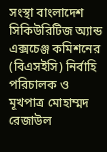সংস্থা বাংলাদেশ সিকিউরিটিজ অ্যান্ড এক্সচেঞ্জ কমিশনের (বিএসইসি) নির্বাহি পরিচালক ও মূখপাত্র মোহাম্মদ রেজাউল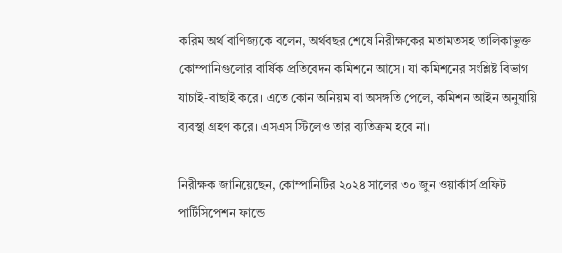করিম অর্থ বাণিজ্যকে বলেন, অর্থবছর শেষে নিরীক্ষকের মতামতসহ তালিকাভুক্ত কোম্পানিগুলোর বার্ষিক প্রতিবেদন কমিশনে আসে। যা কমিশনের সংশ্লিষ্ট বিভাগ যাচাই-বাছাই করে। এতে কোন অনিয়ম বা অসঙ্গতি পেলে, কমিশন আইন অনুযায়ি ব্যবস্থা গ্রহণ করে। এসএস স্টিলেও তার ব্যতিক্রম হবে না।

নিরীক্ষক জানিয়েছেন, কোম্পানিটির ২০২৪ সালের ৩০ জুন ওয়ার্কার্স প্রফিট পার্টিসিপেশন ফান্ডে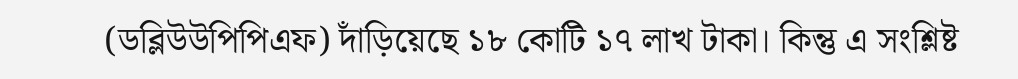(ডব্লিউউপিপিএফ) দাঁড়িয়েছে ১৮ কোটি ১৭ লাখ টাকা। কিন্তু এ সংশ্লিষ্ট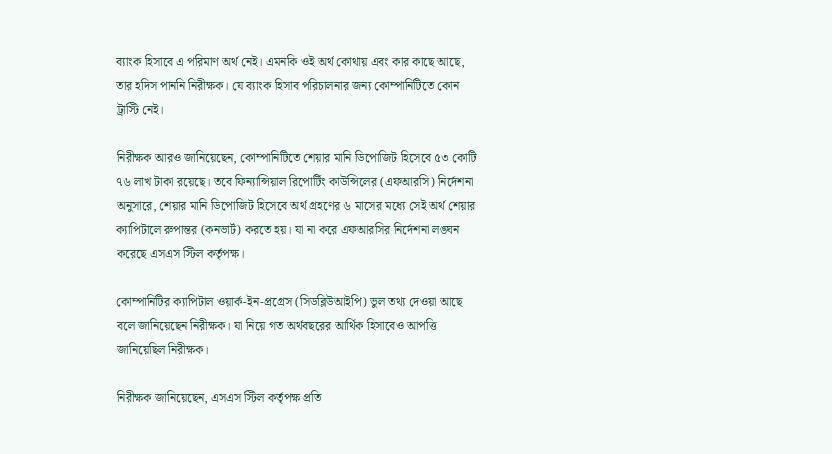ব্যাংক হিসাবে এ পরিমাণ অর্থ নেই। এমনকি ওই অর্থ কোথায় এবং কার কাছে আছে, তার হদিস পাননি নিরীক্ষক। যে ব্যাংক হিসাব পরিচালনার জন্য কোম্পানিটিতে কোন ট্রাস্টি নেই।

নিরীক্ষক আরও জানিয়েছেন, কোম্পানিটিতে শেয়ার মানি ডিপোজিট হিসেবে ৫৩ কোটি ৭৬ লাখ টাকা রয়েছে। তবে ফিন্যান্সিয়াল রিপোর্টিং কাউন্সিলের (এফআরসি) নির্দেশনা অনুসারে, শেয়ার মানি ডিপোজিট হিসেবে অর্থ গ্রহণের ৬ মাসের মধ্যে সেই অর্থ শেয়ার ক্যাপিটালে রুপান্তর (কনভার্ট) করতে হয়। যা না করে এফআরসির নির্দেশনা লঙ্ঘন করেছে এসএস স্টিল কর্তৃপক্ষ।

কোম্পানিটির ক্যাপিটাল ওয়ার্ক-ইন-প্রগ্রেস (সিডব্লিউআইপি) ভুল তথ্য দেওয়া আছে বলে জানিয়েছেন নিরীক্ষক। যা নিয়ে গত অর্থবছরের আর্থিক হিসাবেও আপত্তি জানিয়েছিল নিরীক্ষক।

নিরীক্ষক জানিয়েছেন, এসএস স্টিল কর্তৃপক্ষ প্রতি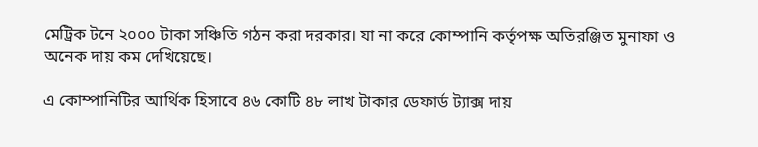মেট্রিক টনে ২০০০ টাকা সঞ্চিতি গঠন করা দরকার। যা না করে কোম্পানি কর্তৃপক্ষ অতিরঞ্জিত মুনাফা ও অনেক দায় কম দেখিয়েছে।

এ কোম্পানিটির আর্থিক হিসাবে ৪৬ কোটি ৪৮ লাখ টাকার ডেফার্ড ট্যাক্স দায়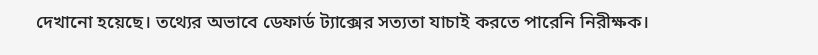দেখানো হয়েছে। তথ্যের অভাবে ডেফার্ড ট্যাক্সের সত্যতা যাচাই করতে পারেনি নিরীক্ষক।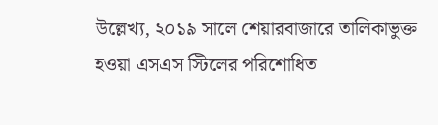উল্লেখ্য, ২০১৯ সালে শেয়ারবাজারে তালিকাভুক্ত হওয়া এসএস স্টিলের পরিশোধিত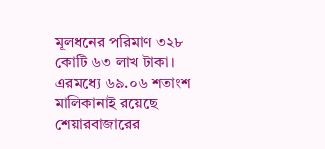মূলধনের পরিমাণ ৩২৮ কোটি ৬৩ লাখ টাকা। এরমধ্যে ৬৯.০৬ শতাংশ মালিকানাই রয়েছে শেয়ারবাজারের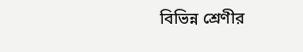বিভিন্ন শ্রেণীর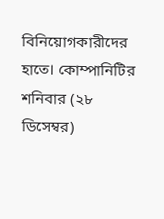বিনিয়োগকারীদের হাতে। কোম্পানিটির শনিবার (২৮ ডিসেম্বর)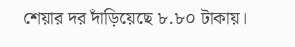শেয়ার দর দাঁড়িয়েছে ৮.৮০ টাকায়।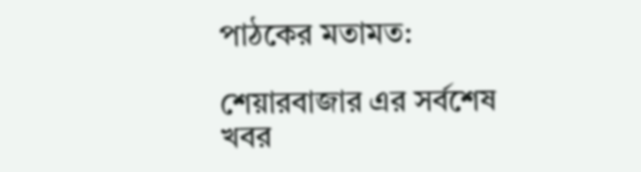পাঠকের মতামত:

শেয়ারবাজার এর সর্বশেষ খবর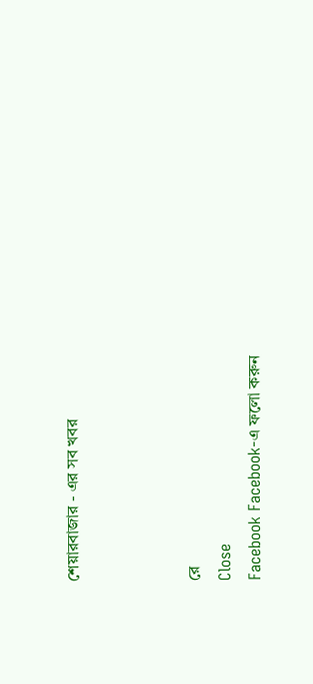শেয়ারবাজার - এর সব খবর



রে
Close
Facebook Facebook-এ ফলো করুন